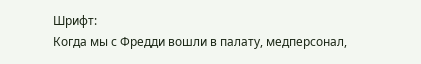Шрифт:
Когда мы с Фредди вошли в палату, медперсонал,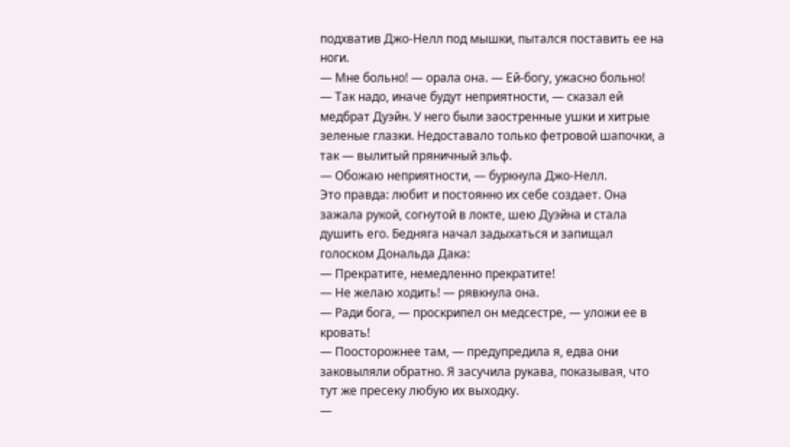подхватив Джо-Нелл под мышки, пытался поставить ее на ноги.
— Мне больно! — орала она. — Ей-богу, ужасно больно!
— Так надо, иначе будут неприятности, — сказал ей медбрат Дуэйн. У него были заостренные ушки и хитрые зеленые глазки. Недоставало только фетровой шапочки, а так — вылитый пряничный эльф.
— Обожаю неприятности, — буркнула Джо-Нелл.
Это правда: любит и постоянно их себе создает. Она зажала рукой, согнутой в локте, шею Дуэйна и стала душить его. Бедняга начал задыхаться и запищал голоском Дональда Дака:
— Прекратите, немедленно прекратите!
— Не желаю ходить! — рявкнула она.
— Ради бога, — проскрипел он медсестре, — уложи ее в кровать!
— Поосторожнее там, — предупредила я, едва они заковыляли обратно. Я засучила рукава, показывая, что тут же пресеку любую их выходку.
—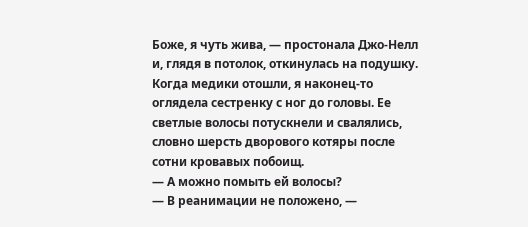Боже, я чуть жива, — простонала Джо-Нелл и, глядя в потолок, откинулась на подушку. Когда медики отошли, я наконец-то оглядела сестренку с ног до головы. Ее светлые волосы потускнели и свалялись, словно шерсть дворового котяры после сотни кровавых побоищ.
— А можно помыть ей волосы?
— В реанимации не положено, —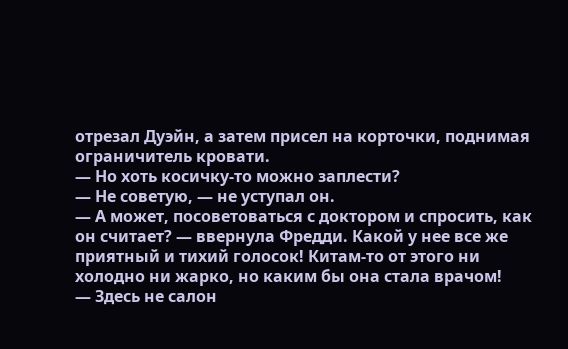отрезал Дуэйн, а затем присел на корточки, поднимая ограничитель кровати.
— Но хоть косичку-то можно заплести?
— Не советую, — не уступал он.
— А может, посоветоваться с доктором и спросить, как он считает? — ввернула Фредди. Какой у нее все же приятный и тихий голосок! Китам-то от этого ни холодно ни жарко, но каким бы она стала врачом!
— Здесь не салон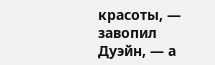красоты, — завопил Дуэйн, — а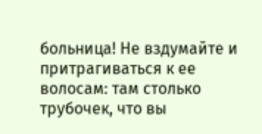больница! Не вздумайте и притрагиваться к ее волосам: там столько трубочек, что вы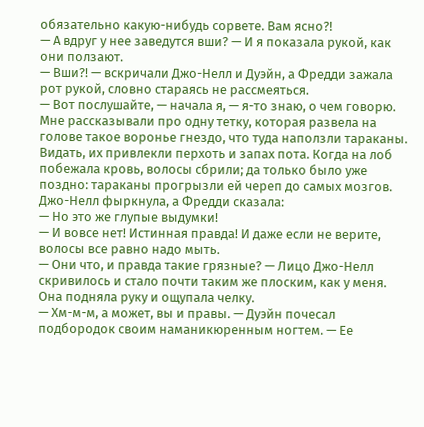обязательно какую-нибудь сорвете. Вам ясно?!
— А вдруг у нее заведутся вши? — И я показала рукой, как они ползают.
— Вши?! — вскричали Джо-Нелл и Дуэйн, а Фредди зажала рот рукой, словно стараясь не рассмеяться.
— Вот послушайте, — начала я, — я-то знаю, о чем говорю. Мне рассказывали про одну тетку, которая развела на голове такое воронье гнездо, что туда наползли тараканы. Видать, их привлекли перхоть и запах пота. Когда на лоб побежала кровь, волосы сбрили; да только было уже поздно: тараканы прогрызли ей череп до самых мозгов.
Джо-Нелл фыркнула, а Фредди сказала:
— Но это же глупые выдумки!
— И вовсе нет! Истинная правда! И даже если не верите, волосы все равно надо мыть.
— Они что, и правда такие грязные? — Лицо Джо-Нелл скривилось и стало почти таким же плоским, как у меня. Она подняла руку и ощупала челку.
— Хм-м-м, а может, вы и правы. — Дуэйн почесал подбородок своим наманикюренным ногтем. — Ее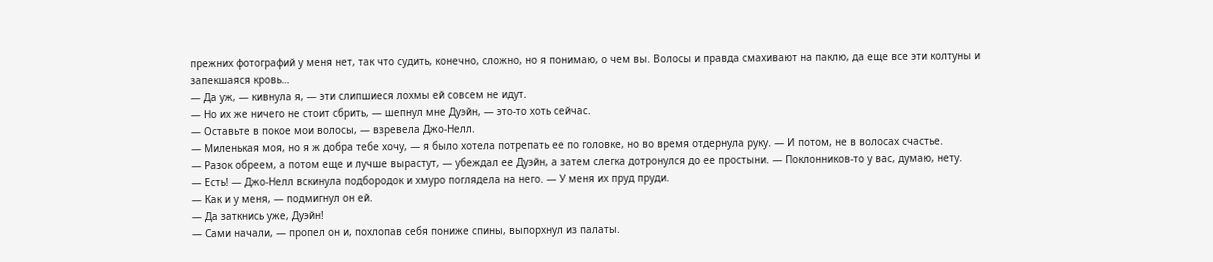прежних фотографий у меня нет, так что судить, конечно, сложно, но я понимаю, о чем вы. Волосы и правда смахивают на паклю, да еще все эти колтуны и запекшаяся кровь…
— Да уж, — кивнула я, — эти слипшиеся лохмы ей совсем не идут.
— Но их же ничего не стоит сбрить, — шепнул мне Дуэйн, — это-то хоть сейчас.
— Оставьте в покое мои волосы, — взревела Джо-Нелл.
— Миленькая моя, но я ж добра тебе хочу, — я было хотела потрепать ее по головке, но во время отдернула руку. — И потом, не в волосах счастье.
— Разок обреем, а потом еще и лучше вырастут, — убеждал ее Дуэйн, а затем слегка дотронулся до ее простыни. — Поклонников-то у вас, думаю, нету.
— Есть! — Джо-Нелл вскинула подбородок и хмуро поглядела на него. — У меня их пруд пруди.
— Как и у меня, — подмигнул он ей.
— Да заткнись уже, Дуэйн!
— Сами начали, — пропел он и, похлопав себя пониже спины, выпорхнул из палаты.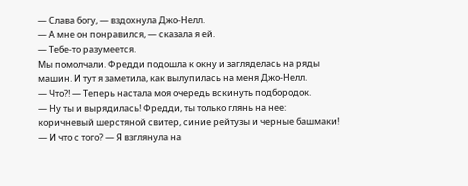— Слава богу, — вздохнула Джо-Нелл.
— А мне он понравился, — сказала я ей.
— Тебе-то разумеется.
Мы помолчали. Фредди подошла к окну и загляделась на ряды машин. И тут я заметила, как вылупилась на меня Джо-Нелл.
— Что?! — Теперь настала моя очередь вскинуть подбородок.
— Ну ты и вырядилась! Фредди, ты только глянь на нее: коричневый шерстяной свитер, синие рейтузы и черные башмаки!
— И что с того? — Я взглянула на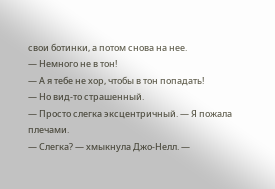свои ботинки, а потом снова на нее.
— Немного не в тон!
— А я тебе не хор, чтобы в тон попадать!
— Но вид-то страшенный.
— Просто слегка эксцентричный. — Я пожала плечами.
— Слегка? — хмыкнула Джо-Нелл. —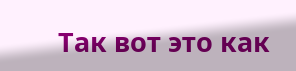Так вот это как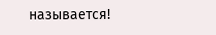называется!